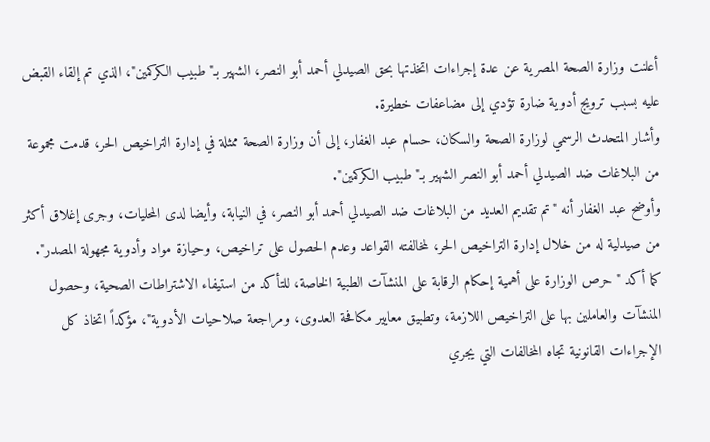أعلنت وزارة الصحة المصرية عن عدة إجراءات اتخذتها بحق الصيدلي أحمد أبو النصر، الشهير بـ"طبيب الكركمين"، الذي تم إلقاء القبض عليه بسبب ترويج أدوية ضارة تؤدي إلى مضاعفات خطيرة.
وأشار المتحدث الرسمي لوزارة الصحة والسكان، حسام عبد الغفار، إلى أن وزارة الصحة ممثلة في إدارة التراخيص الحر، قدمت مجموعة من البلاغات ضد الصيدلي أحمد أبو النصر الشهير بـ"طبيب الكركمين".
وأوضح عبد الغفار أنه "تم تقديم العديد من البلاغات ضد الصيدلي أحمد أبو النصر، في النيابة، وأيضا لدى المحليات، وجرى إغلاق أكثر من صيدلية له من خلال إدارة التراخيص الحر، لمخالفته القواعد وعدم الحصول على تراخيص، وحيازة مواد وأدوية مجهولة المصدر".
كما أكد "حرص الوزارة على أهمية إحكام الرقابة على المنشآت الطبية الخاصة، للتأكد من استيفاء الاشتراطات الصحية، وحصول المنشآت والعاملين بها على التراخيص اللازمة، وتطبيق معايير مكافحة العدوى، ومراجعة صلاحيات الأدوية"، مؤكداً اتخاذ كل الإجراءات القانونية تجاه المخالفات التي يجري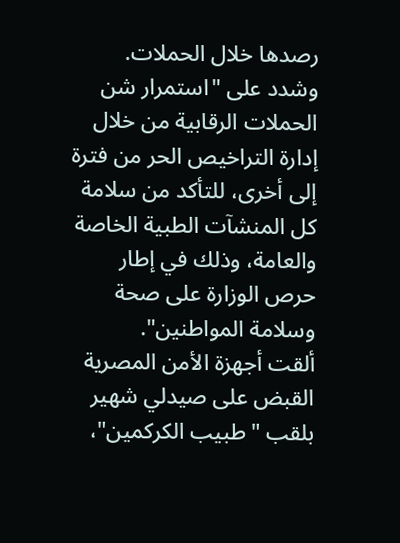رصدها خلال الحملات.
وشدد على "استمرار شن الحملات الرقابية من خلال إدارة التراخيص الحر من فترة إلى أخرى، للتأكد من سلامة كل المنشآت الطبية الخاصة والعامة، وذلك في إطار حرص الوزارة على صحة وسلامة المواطنين".
ألقت أجهزة الأمن المصرية القبض على صيدلي شهير بلقب "طبيب الكركمين"،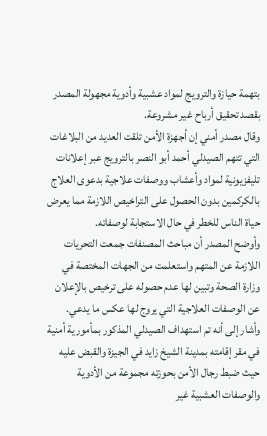بتهمة حيازة والترويج لمواد عشبية وأدوية مجهولة المصدر بقصد تحقيق أرباح غير مشروعة.
وقال مصدر أمني إن أجهزة الأمن تلقت العديد من البلاغات التي تتهم الصيدلي أحمد أبو النصر بالترويج عبر إعلانات تليفزيونية لمواد وأعشاب ووصفات علاجية بدعوى العلاج بالكركمين بدون الحصول على التراخيص اللازمة مما يعرض حياة الناس للخطر في حال الاستجابة لوصفاته.
وأوضح المصدر أن مباحث المصنفات جمعت التحريات اللازمة عن المتهم واستعلمت من الجهات المختصة في وزارة الصحة وتبين لها عدم حصوله على ترخيص بالإعلان عن الوصفات العلاجية التي يروج لها عكس ما يدعي.
وأشار إلى أنه تم استهداف الصيدلي المذكور بمأمورية أمنية في مقر إقامته بمدينة الشيخ زايد في الجيزة والقبض عليه حيث ضبط رجال الأمن بحوزته مجموعة من الأدوية والوصفات العشبية غير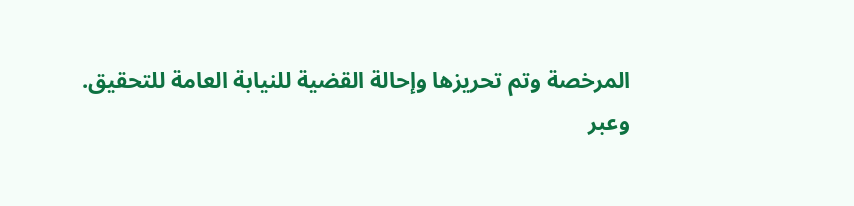المرخصة وتم تحريزها وإحالة القضية للنيابة العامة للتحقيق.
وعبر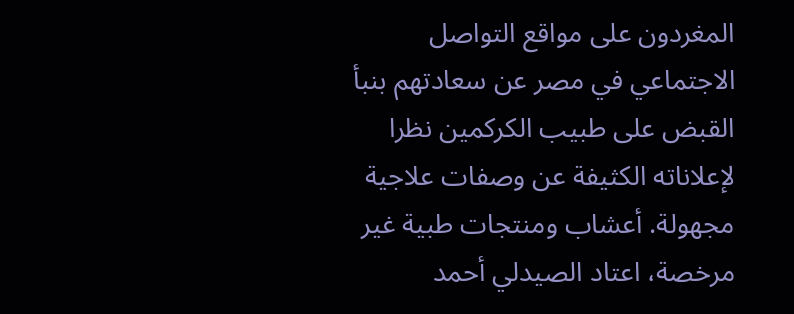المغردون على مواقع التواصل الاجتماعي في مصر عن سعادتهم بنبأ القبض على طبيب الكركمين نظرا لإعلاناته الكثيفة عن وصفات علاجية مجهولة. أعشاب ومنتجات طبية غير مرخصة، اعتاد الصيدلي أحمد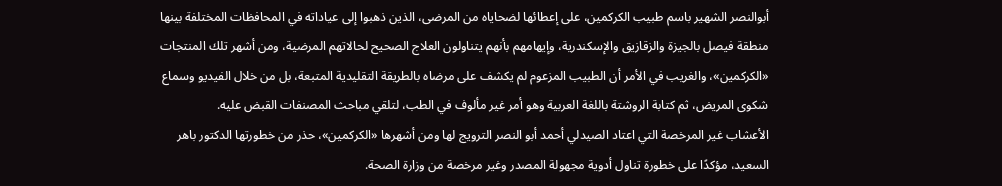أبوالنصر الشهير باسم طبيب الكركمين، على إعطائها لضحاياه من المرضى، الذين ذهبوا إلى عياداته في المحافظات المختلفة بينها منطقة فيصل بالجيزة والزقازيق والإسكندرية، وإيهامهم بأنهم يتناولون العلاج الصحيح لحالاتهم المرضية، ومن أشهر تلك المنتجات «الكركمين»، والغريب في الأمر أن الطبيب المزعوم لم يكشف على مرضاه بالطريقة التقليدية المتبعة، بل من خلال الفيديو وسماع شكوى المريض، ثم كتابة الروشتة باللغة العربية وهو أمر غير مألوف في الطب، لتلقي مباحث المصنفات القبض عليه.
الأعشاب غير المرخصة التي اعتاد الصيدلي أحمد أبو النصر الترويج لها ومن أشهرها «الكركمين»، حذر من خطورتها الدكتور باهر السعيد، مؤكدًا على خطورة تناول أدوية مجهولة المصدر وغير مرخصة من وزارة الصحة.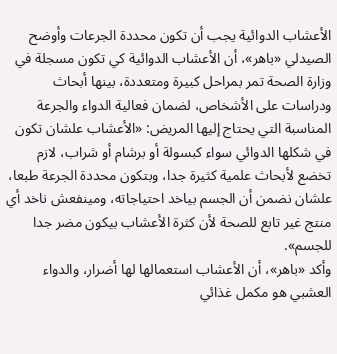الأعشاب الدوائية يجب أن تكون محددة الجرعات وأوضح الصيدلي «باهر»، أن الأعشاب الدوائية كي تكون مسجلة في وزارة الصحة تمر بمراحل كبيرة ومتعددة، بينها أبحاث ودراسات على الأشخاص، لضمان فعالية الدواء والجرعة المناسبة التي يحتاج إليها المريض: «الأعشاب علشان تكون في شكلها الدوائي سواء كبسولة أو برشام أو شراب، لازم تخضع لأبحاث علمية كثيرة جدا، وبتكون محددة الجرعة طبعا، علشان نضمن أن الجسم بياخد احتياجاته، ومينفعش ناخد أي منتج غير تابع للصحة لأن كثرة الأعشاب بيكون مضر جدا للجسم».
وأكد «باهر»، أن الأعشاب استعمالها لها أضرار، والدواء العشبي هو مكمل غذائي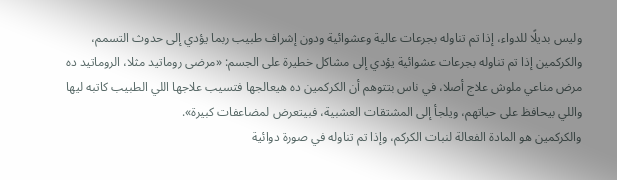وليس بديلًا للدواء، إذا تم تناوله بجرعات عالية وعشوائية ودون إشراف طبيب ربما يؤدي إلى حدوث التسمم، والكركمين إذا تم تناوله بجرعات عشوائية يؤدي إلى مشاكل خطيرة على الجسم: «مرضى روماتيد مثلا، الروماتيد ده مرض مناعي ملوش علاج أصلا، في ناس بتتوهم أن الكركمين ده هيعالجها فتسيب علاجها اللي الطبيب كاتبه ليها واللي بيحافظ على حياتهم، ويلجأ إلى المشتقات العشبية، فبيتعرض لمضاعفات كبيرة».
والكركمين هو المادة الفعالة لنبات الكركم، وإذا تم تناوله في صورة دوائية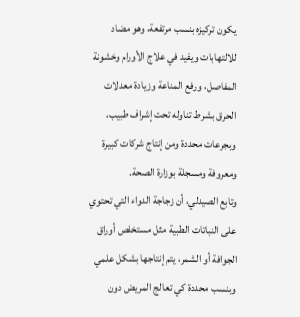يكون تركيزه بنسب مرتفعة، وهو مضاد للالتهابات ويفيد في علاج الأورام وخشونة المفاصل، ورفع المناعة وزيادة معدلات الحرق بشرط تناوله تحت إشراف طبيب، وبجرعات محددة ومن إنتاج شركات كبيرة ومعروفة ومسجلة بوزارة الصحة.
وتابع الصيدلي، أن زجاجة الدواء التي تحتوي على النباتات الطبية مثل مستخلص أوراق الجوافة أو الشمر، يتم إنتاجها بشكل علمي وبنسب محددة كي تعالج المريض دون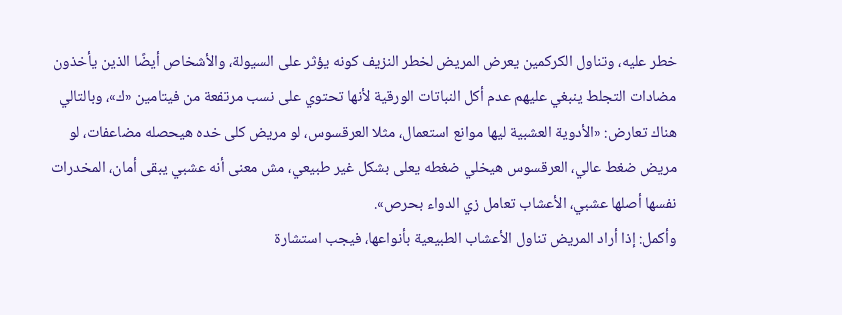خطر عليه، وتناول الكركمين يعرض المريض لخطر النزيف كونه يؤثر على السيولة، والأشخاص أيضًا الذين يأخذون مضادات التجلط ينبغي عليهم عدم أكل النباتات الورقية لأنها تحتوي على نسب مرتفعة من فيتامين «ك»، وبالتالي هناك تعارض: «الأدوية العشبية ليها موانع استعمال، مثلا العرقسوس، لو مريض كلى خده هيحصله مضاعفات، لو مريض ضغط عالي، العرقسوس هيخلي ضغطه يعلى بشكل غير طبيعي، مش معنى أنه عشبي يبقى أمان، المخدرات نفسها أصلها عشبي، الأعشاب تعامل زي الدواء بحرص».
وأكمل: إذا أراد المريض تناول الأعشاب الطبيعية بأنواعها، فيجب استشارة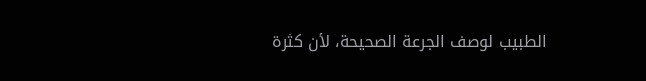الطبيب لوصف الجرعة الصحيحة، لأن كثرة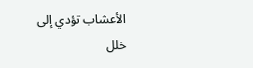الأعشاب تؤدي إلى خلل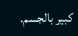كبير بالجسم.